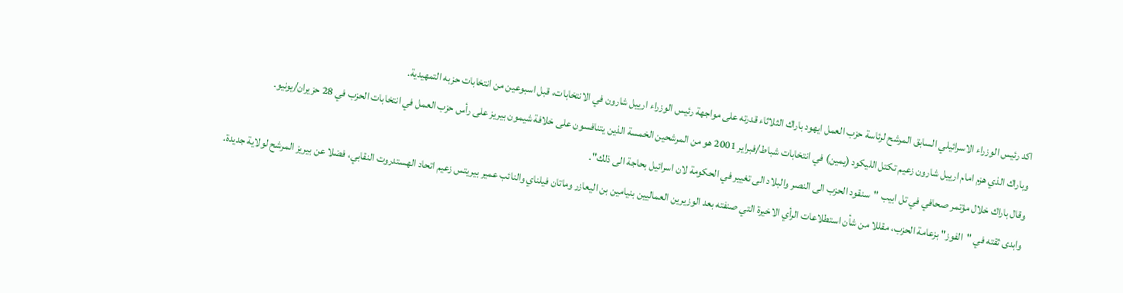اكد رئيس الوزراء الاسرائيلي السابق المرشح لرئاسة حزب العمل ايهود باراك الثلاثاء قدرته على مواجهة رئيس الوزراء ارييل شارون في الانتخابات، قبل اسبوعين من انتخابات حزبه التمهيدية.
وباراك الذي هزم امام ارييل شارون زعيم تكتل الليكود (يمين) في انتخابات شباط/فبراير 2001 هو من المرشحين الخمسة الذين يتنافسون على خلافة شيمون بيريز على رأس حزب العمل في انتخابات الحزب في 28 حزيران/يونيو.
وقال باراك خلال مؤتمر صحافي في تل ابيب "سنقود الحزب الى النصر والبلاد الى تغيير في الحكومة لان اسرائيل بحاجة الى ذلك".
وابدى ثقته في "الفوز" بزعامة الحزب، مقللا من شأن استطلاعات الرأي الاخيرة التي صنفته بعد الوزيرين العماليين بنيامين بن اليعازر وماتان فيلناي والنائب عمير بيريتس زعيم اتحاد الهستدروت النقابي، فضلا عن بيريز المرشح لولاية جديدة.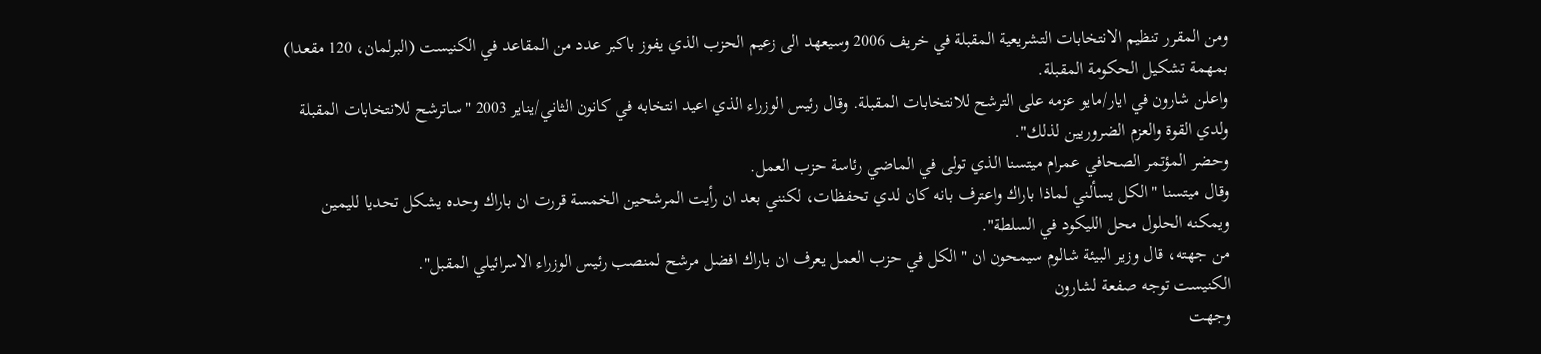ومن المقرر تنظيم الانتخابات التشريعية المقبلة في خريف 2006 وسيعهد الى زعيم الحزب الذي يفوز باكبر عدد من المقاعد في الكنيست (البرلمان، 120 مقعدا) بمهمة تشكيل الحكومة المقبلة.
واعلن شارون في ايار/مايو عزمه على الترشح للانتخابات المقبلة. وقال رئيس الوزراء الذي اعيد انتخابه في كانون الثاني/يناير 2003 "ساترشح للانتخابات المقبلة ولدي القوة والعزم الضروريين لذلك".
وحضر المؤتمر الصحافي عمرام ميتسنا الذي تولى في الماضي رئاسة حزب العمل.
وقال ميتسنا "الكل يسألني لماذا باراك واعترف بانه كان لدي تحفظات، لكنني بعد ان رأيت المرشحين الخمسة قررت ان باراك وحده يشكل تحديا لليمين ويمكنه الحلول محل الليكود في السلطة".
من جهته، قال وزير البيئة شالوم سيمحون ان "الكل في حزب العمل يعرف ان باراك افضل مرشح لمنصب رئيس الوزراء الاسرائيلي المقبل".
الكنيست توجه صفعة لشارون
وجهت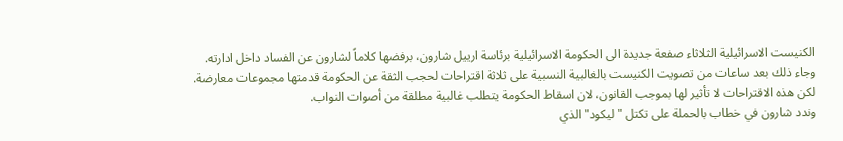الكنيست الاسرائيلية الثلاثاء صفعة جديدة الى الحكومة الاسرائيلية برئاسة ارييل شارون، برفضها كلاماً لشارون عن الفساد داخل ادارته.
وجاء ذلك بعد ساعات من تصويت الكنيست بالغالبية النسبية على ثلاثة اقتراحات لحجب الثقة عن الحكومة قدمتها مجموعات معارضة.
لكن هذه الاقتراحات لا تأثير لها بموجب القانون، لان اسقاط الحكومة يتطلب غالبية مطلقة من أصوات النواب.
وندد شارون في خطاب بالحملة على تكتل "ليكود" الذي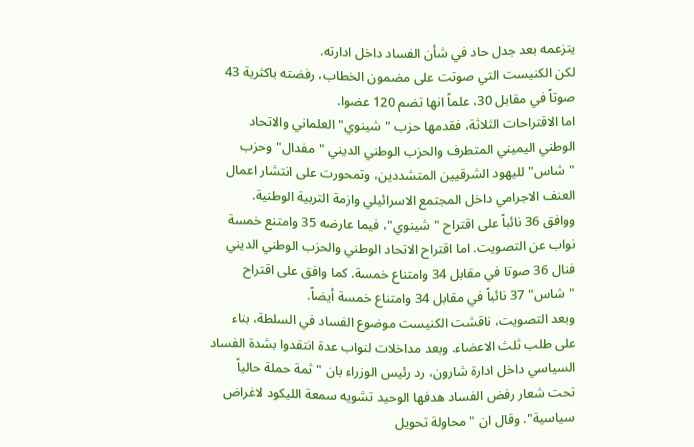يتزعمه بعد جدل حاد في شأن الفساد داخل ادارته.
لكن الكنيست التي صوتت على مضمون الخطاب، رفضته باكثرية 43 صوتاً في مقابل 30، علماً انها تضم 120 عضوا.
اما الاقتراحات الثلاثة، فقدمها حزب "شينوي" العلماني والاتحاد الوطني اليميني المتطرف والحزب الوطني الديني "مفدال" وحزب "شاس" لليهود الشرقيين المتشددين، وتمحورت على انتشار اعمال العنف الاجرامي داخل المجتمع الاسرائيلي وازمة التربية الوطنية.
ووافق 36 نائباً على اقتراح "شينوي"، فيما عارضه 35 وامتنع خمسة نواب عن التصويت. اما اقتراح الاتحاد الوطني والحزب الوطني الديني فنال 36 صوتا في مقابل 34 وامتناع خمسة. كما وافق على اقتراح "شاس" 37 نائباً في مقابل 34 وامتناع خمسة أيضاً.
وبعد التصويت، ناقشت الكنيست موضوع الفساد في السلطة، بناء على طلب ثلث الاعضاء. وبعد مداخلات لنواب عدة انتقدوا بشدة الفساد السياسي داخل ادارة شارون، رد رئيس الوزراء بان "ثمة حملة حالياً تحت شعار رفض الفساد هدفها الوحيد تشويه سمعة الليكود لاغراض سياسية". وقال ان "محاولة تحويل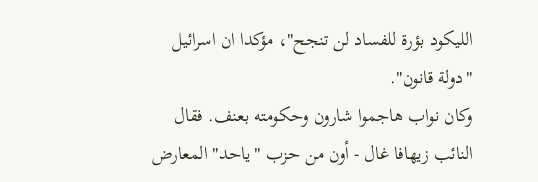الليكود بؤرة للفساد لن تنجح"، مؤكدا ان اسرائيل "دولة قانون".
وكان نواب هاجموا شارون وحكومته بعنف. فقال النائب زيهافا غال - أون من حزب "ياحد" المعارض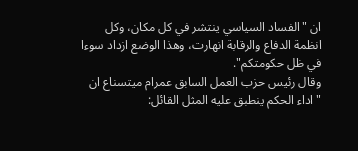ان "الفساد السياسي ينتشر في كل مكان، وكل انظمة الدفاع والرقابة انهارت، وهذا الوضع ازداد سوءا في ظل حكومتكم".
وقال رئيس حزب العمل السابق عمرام ميتسناع ان "اداء الحكم ينطبق عليه المثل القائل: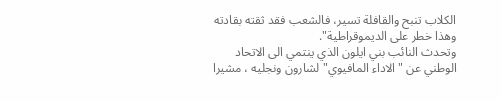الكلاب تنبح والقافلة تسير، فالشعب فقد ثقته بقادته وهذا خطر على الديموقراطية".
وتحدث النائب بني ايلون الذي ينتمي الى الاتحاد الوطني عن "الاداء المافيوي" لشارون ونجليه ، مشيرا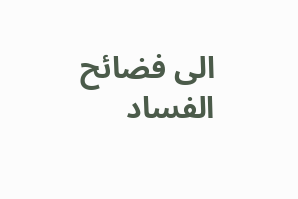الى فضائح الفساد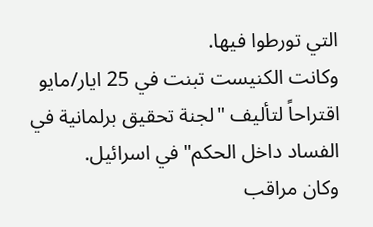التي تورطوا فيها.
وكانت الكنيست تبنت في 25 ايار/مايو اقتراحاً لتأليف "لجنة تحقيق برلمانية في الفساد داخل الحكم" في اسرائيل.
وكان مراقب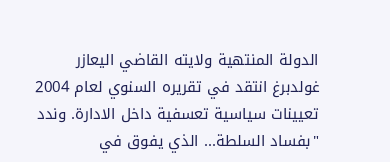الدولة المنتهية ولايته القاضي اليعازر غولدبرغ انتقد في تقريره السنوي لعام 2004 تعيينات سياسية تعسفية داخل الادارة. وندد "بفساد السلطة... الذي يفوق في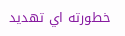خطورته اي تهديد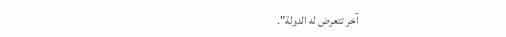آخر تتعرض له الدولة".